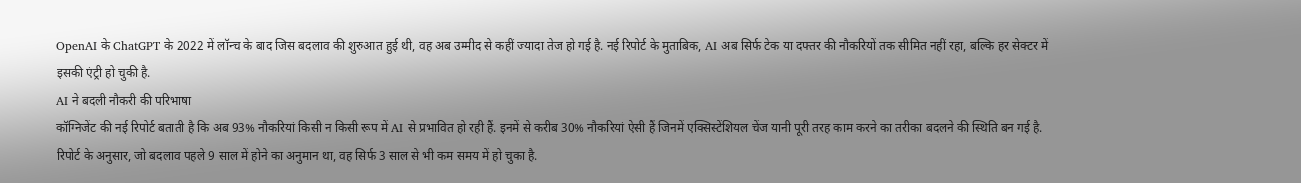OpenAI के ChatGPT के 2022 में लॉन्च के बाद जिस बदलाव की शुरुआत हुई थी, वह अब उम्मीद से कहीं ज्यादा तेज हो गई है. नई रिपोर्ट के मुताबिक, AI अब सिर्फ टेक या दफ्तर की नौकरियों तक सीमित नहीं रहा, बल्कि हर सेक्टर में इसकी एंट्री हो चुकी है.
AI ने बदली नौकरी की परिभाषा
कॉग्निजेंट की नई रिपोर्ट बताती है कि अब 93% नौकरियां किसी न किसी रूप में AI से प्रभावित हो रही हैं. इनमें से करीब 30% नौकरियां ऐसी हैं जिनमें एक्सिस्टेंशियल चेंज यानी पूरी तरह काम करने का तरीका बदलने की स्थिति बन गई है. रिपोर्ट के अनुसार, जो बदलाव पहले 9 साल में होने का अनुमान था, वह सिर्फ 3 साल से भी कम समय में हो चुका है.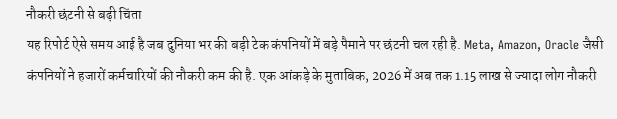नौकरी छंटनी से बढ़ी चिंता
यह रिपोर्ट ऐसे समय आई है जब दुनिया भर की बड़ी टेक कंपनियों में बड़े पैमाने पर छंटनी चल रही है. Meta, Amazon, Oracle जैसी कंपनियों ने हजारों कर्मचारियों की नौकरी कम की है. एक आंकड़े के मुताबिक, 2026 में अब तक 1.15 लाख से ज्यादा लोग नौकरी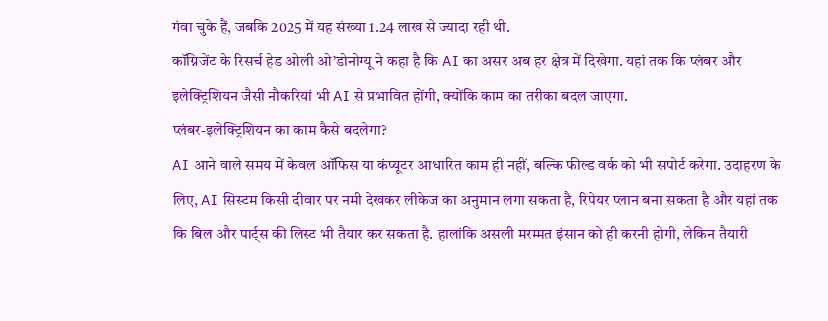गंवा चुके हैं, जबकि 2025 में यह संख्या 1.24 लाख से ज्यादा रही थी.
कॉग्निजेंट के रिसर्च हेड ओली ओ’डोनोग्यू ने कहा है कि AI का असर अब हर क्षेत्र में दिखेगा. यहां तक कि प्लंबर और इलेक्ट्रिशियन जैसी नौकरियां भी AI से प्रभावित होंगी, क्योंकि काम का तरीका बदल जाएगा.
प्लंबर-इलेक्ट्रिशियन का काम कैसे बदलेगा?
AI आने वाले समय में केवल ऑफिस या कंप्यूटर आधारित काम ही नहीं, बल्कि फील्ड वर्क को भी सपोर्ट करेगा. उदाहरण के लिए, AI सिस्टम किसी दीवार पर नमी देखकर लीकेज का अनुमान लगा सकता है, रिपेयर प्लान बना सकता है और यहां तक कि बिल और पार्ट्स की लिस्ट भी तैयार कर सकता है. हालांकि असली मरम्मत इंसान को ही करनी होगी, लेकिन तैयारी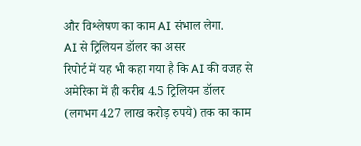और विश्लेषण का काम AI संभाल लेगा.
AI से ट्रिलियन डॉलर का असर
रिपोर्ट में यह भी कहा गया है कि AI की वजह से अमेरिका में ही करीब 4.5 ट्रिलियन डॉलर (लगभग 427 लाख करोड़ रुपये) तक का काम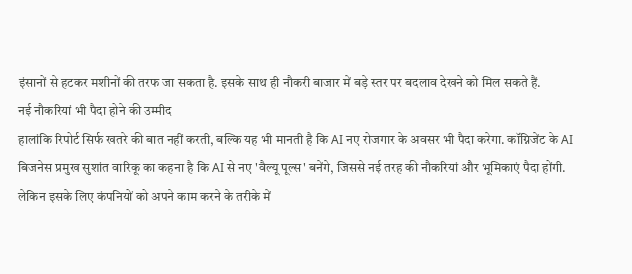इंसानों से हटकर मशीनों की तरफ जा सकता है. इसके साथ ही नौकरी बाजार में बड़े स्तर पर बदलाव देखने को मिल सकते हैं.
नई नौकरियां भी पैदा होने की उम्मीद
हालांकि रिपोर्ट सिर्फ खतरे की बात नहीं करती, बल्कि यह भी मानती है कि AI नए रोजगार के अवसर भी पैदा करेगा. कॉग्निजेंट के AI बिजनेस प्रमुख सुशांत वारिकू का कहना है कि AI से नए 'वैल्यू पूल्स' बनेंगे, जिससे नई तरह की नौकरियां और भूमिकाएं पैदा होंगी. लेकिन इसके लिए कंपनियों को अपने काम करने के तरीके में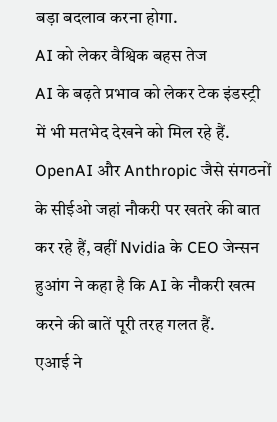बड़ा बदलाव करना होगा.
AI को लेकर वैश्विक बहस तेज
AI के बढ़ते प्रभाव को लेकर टेक इंडस्ट्री में भी मतभेद देखने को मिल रहे हैं. OpenAI और Anthropic जैसे संगठनों के सीईओ जहां नौकरी पर खतरे की बात कर रहे हैं, वहीं Nvidia के CEO जेन्सन हुआंग ने कहा है कि AI के नौकरी खत्म करने की बातें पूरी तरह गलत हैं.
एआई ने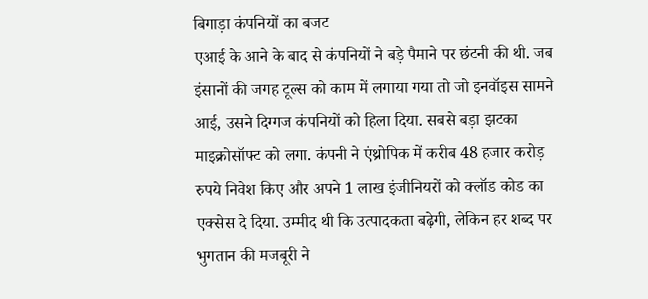बिगाड़ा कंपनियों का बजट
एआई के आने के बाद से कंपनियों ने बड़े पैमाने पर छंटनी की थी. जब इंसानों की जगह टूल्स को काम में लगाया गया तो जो इनवॉइस सामने आई, उसने दिग्गज कंपनियों को हिला दिया. सबसे बड़ा झटका माइक्रोसॉफ्ट को लगा. कंपनी ने एंथ्रोपिक में करीब 48 हजार करोड़ रुपये निवेश किए और अपने 1 लाख इंजीनियरों को क्लॉड कोड का एक्सेस दे दिया. उम्मीद थी कि उत्पादकता बढ़ेगी, लेकिन हर शब्द पर भुगतान की मजबूरी ने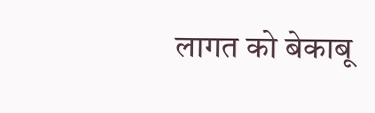लागत को बेकाबू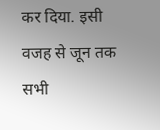कर दिया. इसी वजह से जून तक सभी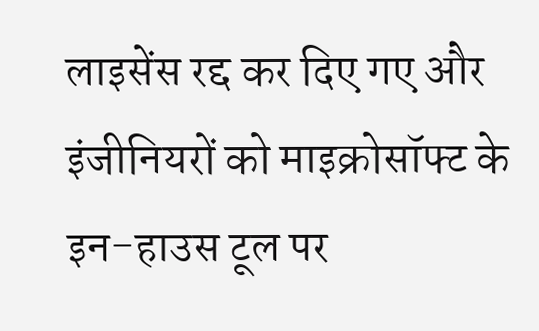लाइसेंस रद्द कर दिए गए और इंजीनियरों को माइक्रोसॉफ्ट के इन-हाउस टूल पर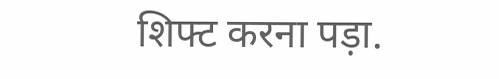शिफ्ट करना पड़ा.